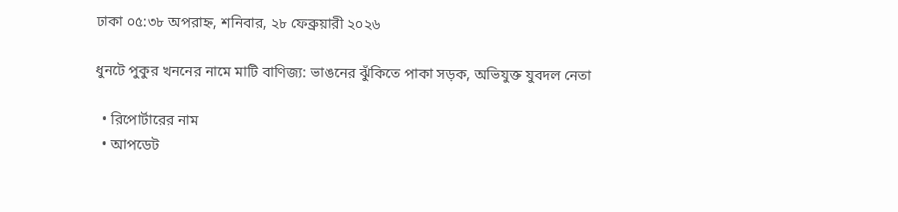ঢাকা ০৫:৩৮ অপরাহ্ন, শনিবার, ২৮ ফেব্রুয়ারী ২০২৬

ধুনটে পুকুর খননের নামে মাটি বাণিজ্য: ভাঙনের ঝুঁকিতে পাকা সড়ক, অভিযুক্ত যুবদল নেতা

  • রিপোর্টারের নাম
  • আপডেট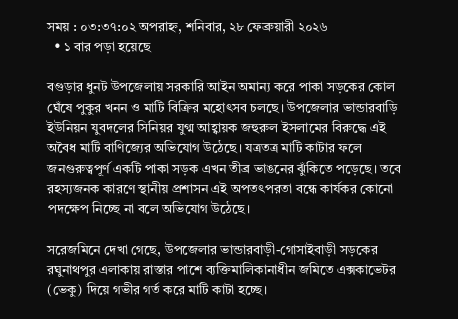সময় : ০৩:৩৭:০২ অপরাহ্ন, শনিবার, ২৮ ফেব্রুয়ারী ২০২৬
  • ১ বার পড়া হয়েছে

বগুড়ার ধুনট উপজেলায় সরকারি আইন অমান্য করে পাকা সড়কের কোল ঘেঁষে পুকুর খনন ও মাটি বিক্রির মহোৎসব চলছে। উপজেলার ভান্ডারবাড়ি ইউনিয়ন যুবদলের সিনিয়র যুগ্ম আহ্বায়ক জহুরুল ইসলামের বিরুদ্ধে এই অবৈধ মাটি বাণিজ্যের অভিযোগ উঠেছে। যত্রতত্র মাটি কাটার ফলে জনগুরুত্বপূর্ণ একটি পাকা সড়ক এখন তীব্র ভাঙনের ঝুঁকিতে পড়েছে। তবে রহস্যজনক কারণে স্থানীয় প্রশাসন এই অপতৎপরতা বন্ধে কার্যকর কোনো পদক্ষেপ নিচ্ছে না বলে অভিযোগ উঠেছে।

সরেজমিনে দেখা গেছে, উপজেলার ভান্ডারবাড়ী-গোসাইবাড়ী সড়কের রঘুনাথপুর এলাকায় রাস্তার পাশে ব্যক্তিমালিকানাধীন জমিতে এক্সকাভেটর (ভেকু) দিয়ে গভীর গর্ত করে মাটি কাটা হচ্ছে।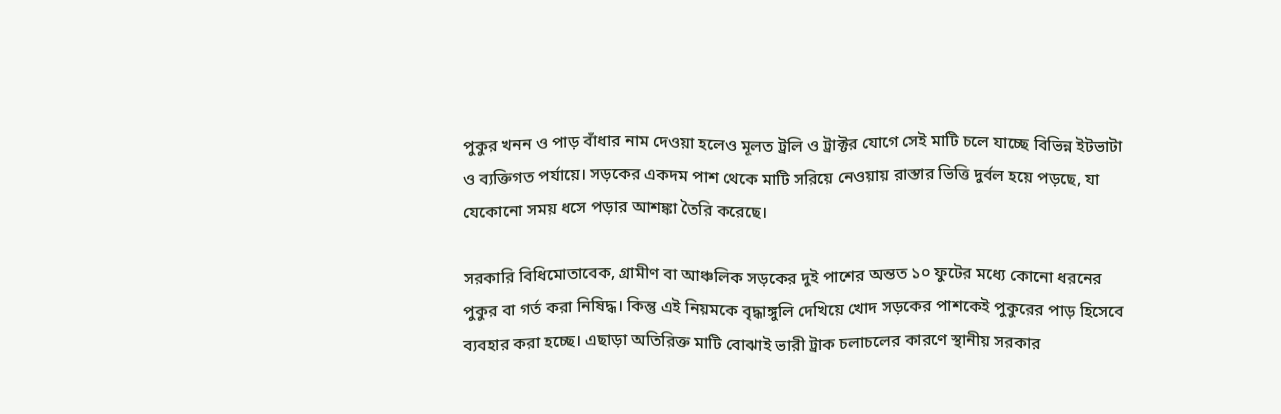পুকুর খনন ও পাড় বাঁধার নাম দেওয়া হলেও মূলত ট্রলি ও ট্রাক্টর যোগে সেই মাটি চলে যাচ্ছে বিভিন্ন ইটভাটা ও ব্যক্তিগত পর্যায়ে। সড়কের একদম পাশ থেকে মাটি সরিয়ে নেওয়ায় রাস্তার ভিত্তি দুর্বল হয়ে পড়ছে, যা যেকোনো সময় ধসে পড়ার আশঙ্কা তৈরি করেছে।

সরকারি বিধিমোতাবেক, গ্রামীণ বা আঞ্চলিক সড়কের দুই পাশের অন্তত ১০ ফুটের মধ্যে কোনো ধরনের পুকুর বা গর্ত করা নিষিদ্ধ। কিন্তু এই নিয়মকে বৃদ্ধাঙ্গুলি দেখিয়ে খোদ সড়কের পাশকেই পুকুরের পাড় হিসেবে ব্যবহার করা হচ্ছে। এছাড়া অতিরিক্ত মাটি বোঝাই ভারী ট্রাক চলাচলের কারণে স্থানীয় সরকার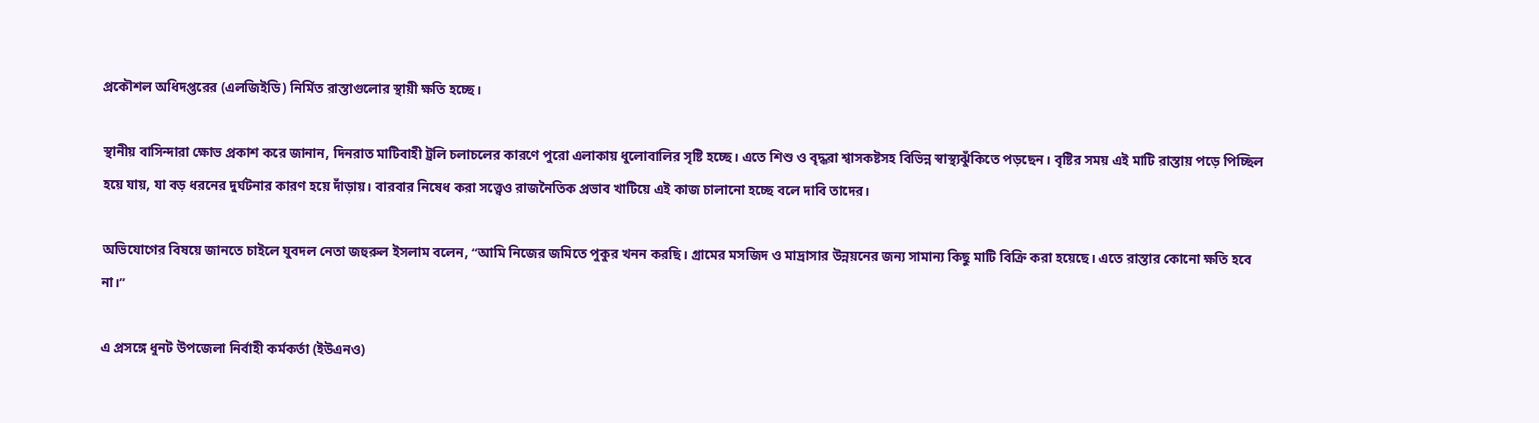প্রকৌশল অধিদপ্তরের (এলজিইডি) নির্মিত রাস্তাগুলোর স্থায়ী ক্ষতি হচ্ছে।

স্থানীয় বাসিন্দারা ক্ষোভ প্রকাশ করে জানান, দিনরাত মাটিবাহী ট্রলি চলাচলের কারণে পুরো এলাকায় ধুলোবালির সৃষ্টি হচ্ছে। এতে শিশু ও বৃদ্ধরা শ্বাসকষ্টসহ বিভিন্ন স্বাস্থ্যঝুঁকিতে পড়ছেন। বৃষ্টির সময় এই মাটি রাস্তায় পড়ে পিচ্ছিল হয়ে যায়, যা বড় ধরনের দুর্ঘটনার কারণ হয়ে দাঁড়ায়। বারবার নিষেধ করা সত্ত্বেও রাজনৈতিক প্রভাব খাটিয়ে এই কাজ চালানো হচ্ছে বলে দাবি তাদের।

অভিযোগের বিষয়ে জানতে চাইলে যুবদল নেতা জহুরুল ইসলাম বলেন, “আমি নিজের জমিতে পুকুর খনন করছি। গ্রামের মসজিদ ও মাদ্রাসার উন্নয়নের জন্য সামান্য কিছু মাটি বিক্রি করা হয়েছে। এতে রাস্তার কোনো ক্ষতি হবে না।”

এ প্রসঙ্গে ধুনট উপজেলা নির্বাহী কর্মকর্তা (ইউএনও)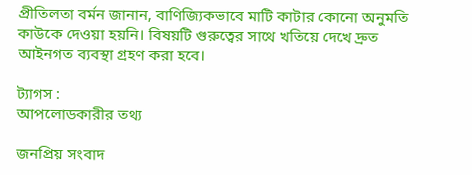প্রীতিলতা বর্মন জানান, বাণিজ্যিকভাবে মাটি কাটার কোনো অনুমতি কাউকে দেওয়া হয়নি। বিষয়টি গুরুত্বের সাথে খতিয়ে দেখে দ্রুত আইনগত ব্যবস্থা গ্রহণ করা হবে।

ট্যাগস :
আপলোডকারীর তথ্য

জনপ্রিয় সংবাদ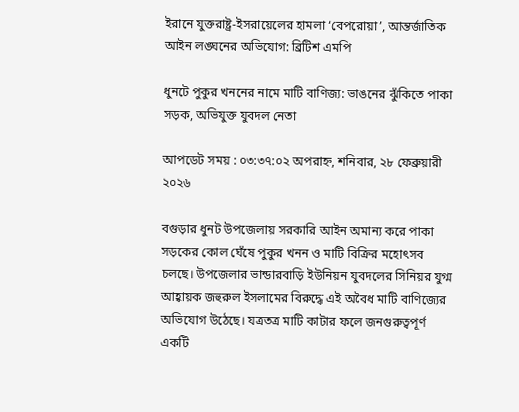ইরানে যুক্তরাষ্ট্র-ইসরায়েলের হামলা ‘বেপরোয়া’, আন্তর্জাতিক আইন লঙ্ঘনের অভিযোগ: ব্রিটিশ এমপি

ধুনটে পুকুর খননের নামে মাটি বাণিজ্য: ভাঙনের ঝুঁকিতে পাকা সড়ক, অভিযুক্ত যুবদল নেতা

আপডেট সময় : ০৩:৩৭:০২ অপরাহ্ন, শনিবার, ২৮ ফেব্রুয়ারী ২০২৬

বগুড়ার ধুনট উপজেলায় সরকারি আইন অমান্য করে পাকা সড়কের কোল ঘেঁষে পুকুর খনন ও মাটি বিক্রির মহোৎসব চলছে। উপজেলার ভান্ডারবাড়ি ইউনিয়ন যুবদলের সিনিয়র যুগ্ম আহ্বায়ক জহুরুল ইসলামের বিরুদ্ধে এই অবৈধ মাটি বাণিজ্যের অভিযোগ উঠেছে। যত্রতত্র মাটি কাটার ফলে জনগুরুত্বপূর্ণ একটি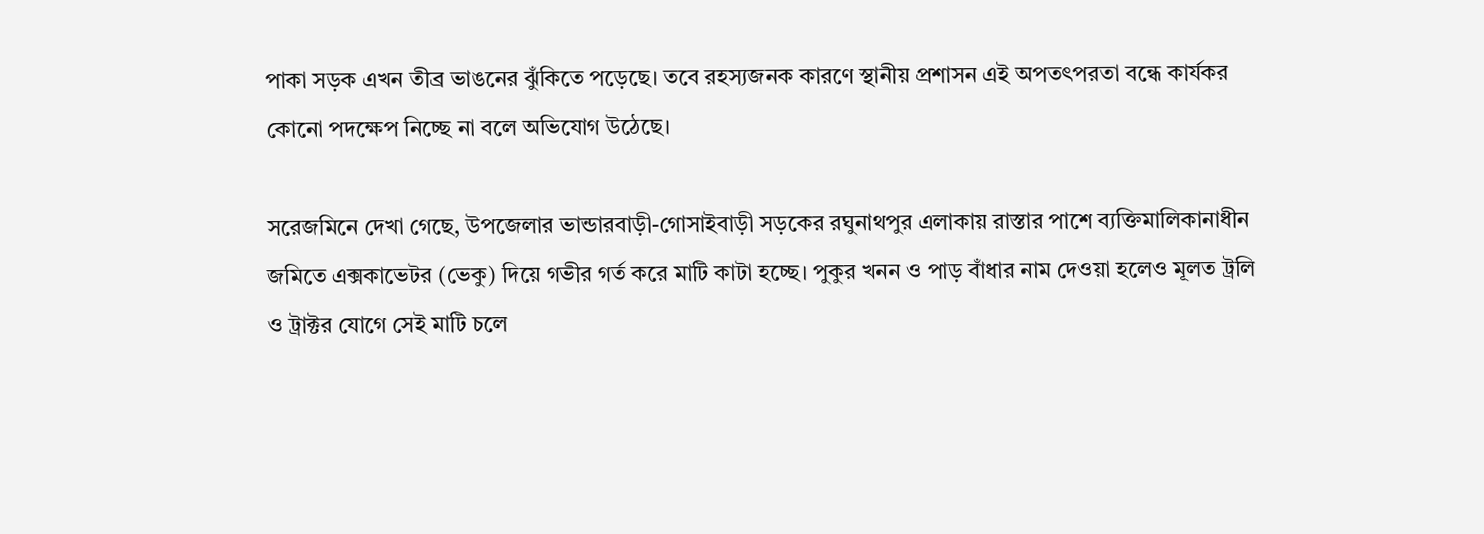পাকা সড়ক এখন তীব্র ভাঙনের ঝুঁকিতে পড়েছে। তবে রহস্যজনক কারণে স্থানীয় প্রশাসন এই অপতৎপরতা বন্ধে কার্যকর কোনো পদক্ষেপ নিচ্ছে না বলে অভিযোগ উঠেছে।

সরেজমিনে দেখা গেছে, উপজেলার ভান্ডারবাড়ী-গোসাইবাড়ী সড়কের রঘুনাথপুর এলাকায় রাস্তার পাশে ব্যক্তিমালিকানাধীন জমিতে এক্সকাভেটর (ভেকু) দিয়ে গভীর গর্ত করে মাটি কাটা হচ্ছে। পুকুর খনন ও পাড় বাঁধার নাম দেওয়া হলেও মূলত ট্রলি ও ট্রাক্টর যোগে সেই মাটি চলে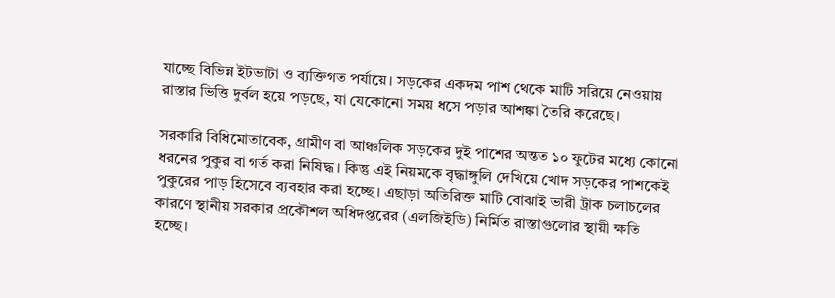যাচ্ছে বিভিন্ন ইটভাটা ও ব্যক্তিগত পর্যায়ে। সড়কের একদম পাশ থেকে মাটি সরিয়ে নেওয়ায় রাস্তার ভিত্তি দুর্বল হয়ে পড়ছে, যা যেকোনো সময় ধসে পড়ার আশঙ্কা তৈরি করেছে।

সরকারি বিধিমোতাবেক, গ্রামীণ বা আঞ্চলিক সড়কের দুই পাশের অন্তত ১০ ফুটের মধ্যে কোনো ধরনের পুকুর বা গর্ত করা নিষিদ্ধ। কিন্তু এই নিয়মকে বৃদ্ধাঙ্গুলি দেখিয়ে খোদ সড়কের পাশকেই পুকুরের পাড় হিসেবে ব্যবহার করা হচ্ছে। এছাড়া অতিরিক্ত মাটি বোঝাই ভারী ট্রাক চলাচলের কারণে স্থানীয় সরকার প্রকৌশল অধিদপ্তরের (এলজিইডি) নির্মিত রাস্তাগুলোর স্থায়ী ক্ষতি হচ্ছে।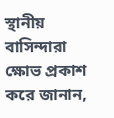স্থানীয় বাসিন্দারা ক্ষোভ প্রকাশ করে জানান,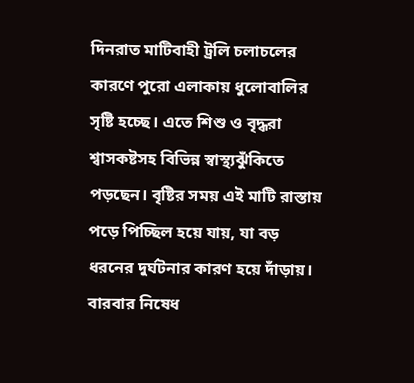দিনরাত মাটিবাহী ট্রলি চলাচলের কারণে পুরো এলাকায় ধুলোবালির সৃষ্টি হচ্ছে। এতে শিশু ও বৃদ্ধরা শ্বাসকষ্টসহ বিভিন্ন স্বাস্থ্যঝুঁকিতে পড়ছেন। বৃষ্টির সময় এই মাটি রাস্তায় পড়ে পিচ্ছিল হয়ে যায়, যা বড় ধরনের দুর্ঘটনার কারণ হয়ে দাঁড়ায়। বারবার নিষেধ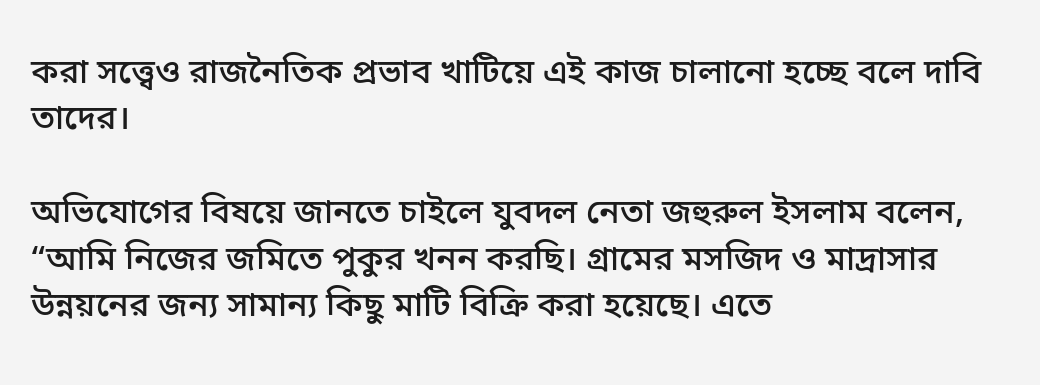করা সত্ত্বেও রাজনৈতিক প্রভাব খাটিয়ে এই কাজ চালানো হচ্ছে বলে দাবি তাদের।

অভিযোগের বিষয়ে জানতে চাইলে যুবদল নেতা জহুরুল ইসলাম বলেন, “আমি নিজের জমিতে পুকুর খনন করছি। গ্রামের মসজিদ ও মাদ্রাসার উন্নয়নের জন্য সামান্য কিছু মাটি বিক্রি করা হয়েছে। এতে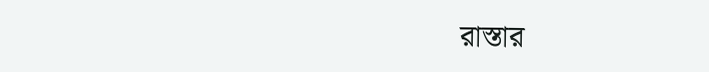রাস্তার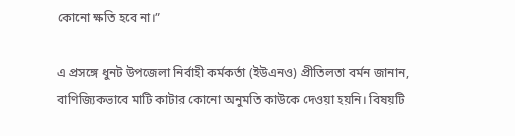কোনো ক্ষতি হবে না।”

এ প্রসঙ্গে ধুনট উপজেলা নির্বাহী কর্মকর্তা (ইউএনও) প্রীতিলতা বর্মন জানান, বাণিজ্যিকভাবে মাটি কাটার কোনো অনুমতি কাউকে দেওয়া হয়নি। বিষয়টি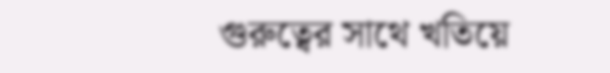গুরুত্বের সাথে খতিয়ে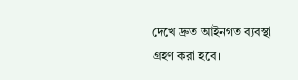দেখে দ্রুত আইনগত ব্যবস্থা গ্রহণ করা হবে।